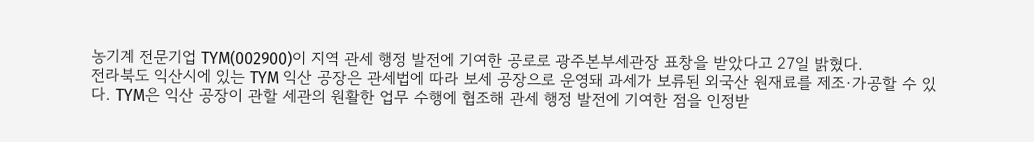농기계 전문기업 TYM(002900)이 지역 관세 행정 발전에 기여한 공로로 광주본부세관장 표창을 받았다고 27일 밝혔다.
전라북도 익산시에 있는 TYM 익산 공장은 관세법에 따라 보세 공장으로 운영돼 과세가 보류된 외국산 원재료를 제조·가공할 수 있다. TYM은 익산 공장이 관할 세관의 원활한 업무 수행에 협조해 관세 행정 발전에 기여한 점을 인정받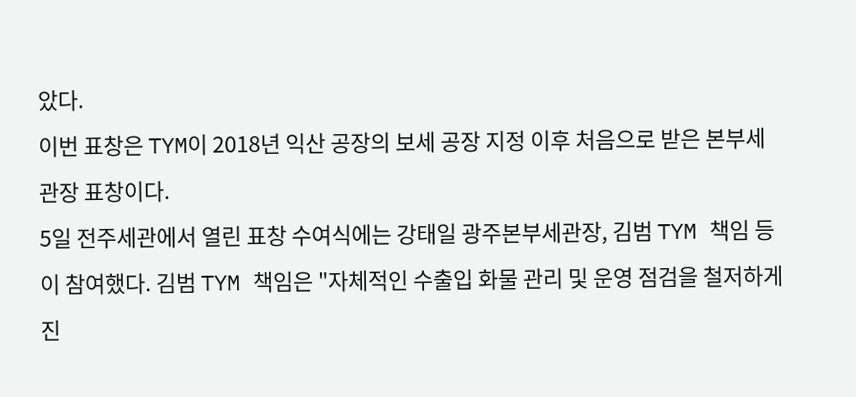았다.
이번 표창은 TYM이 2018년 익산 공장의 보세 공장 지정 이후 처음으로 받은 본부세관장 표창이다.
5일 전주세관에서 열린 표창 수여식에는 강태일 광주본부세관장, 김범 TYM 책임 등이 참여했다. 김범 TYM 책임은 "자체적인 수출입 화물 관리 및 운영 점검을 철저하게 진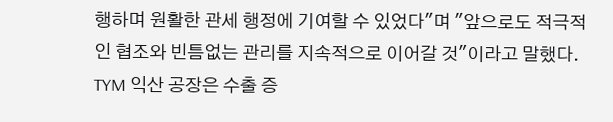행하며 원활한 관세 행정에 기여할 수 있었다"며 "앞으로도 적극적인 협조와 빈틈없는 관리를 지속적으로 이어갈 것"이라고 말했다.
TYM 익산 공장은 수출 증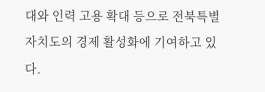대와 인력 고용 확대 등으로 전북특별자치도의 경제 활성화에 기여하고 있다.